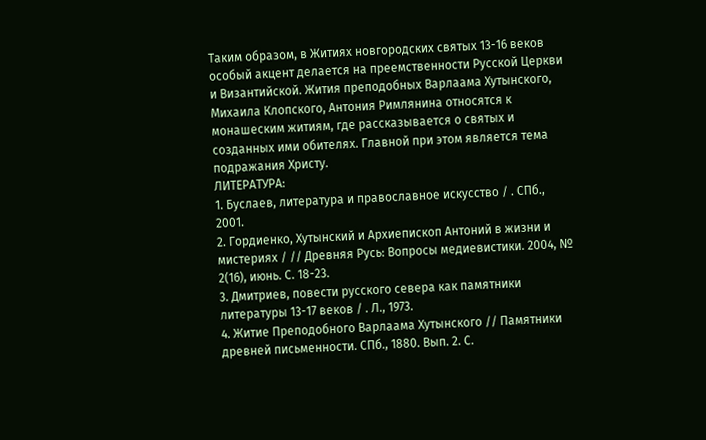Таким образом, в Житиях новгородских святых 13-16 веков особый акцент делается на преемственности Русской Церкви и Византийской. Жития преподобных Варлаама Хутынского, Михаила Клопского, Антония Римлянина относятся к монашеским житиям, где рассказывается о святых и созданных ими обителях. Главной при этом является тема подражания Христу.
ЛИТЕРАТУРА:
1. Буслаев, литература и православное искусство / . СПб., 2001.
2. Гордиенко, Хутынский и Архиепископ Антоний в жизни и мистериях / // Древняя Русь: Вопросы медиевистики. 2004, № 2(16), июнь. С. 18-23.
3. Дмитриев, повести русского севера как памятники литературы 13-17 веков / . Л., 1973.
4. Житие Преподобного Варлаама Хутынского // Памятники древней письменности. СПб., 1880. Вып. 2. С.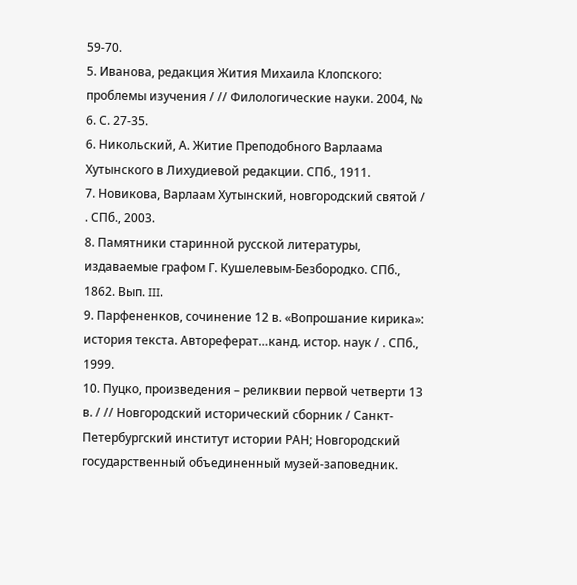59-70.
5. Иванова, редакция Жития Михаила Клопского: проблемы изучения / // Филологические науки. 2004, № 6. С. 27-35.
6. Никольский, А. Житие Преподобного Варлаама Хутынского в Лихудиевой редакции. СПб., 1911.
7. Новикова, Варлаам Хутынский, новгородский святой / . СПб., 2003.
8. Памятники старинной русской литературы, издаваемые графом Г. Кушелевым-Безбородко. СПб., 1862. Вып. III.
9. Парфененков, сочинение 12 в. «Вопрошание кирика»: история текста. Автореферат…канд. истор. наук / . СПб., 1999.
10. Пуцко, произведения – реликвии первой четверти 13 в. / // Новгородский исторический сборник / Санкт-Петербургский институт истории РАН; Новгородский государственный объединенный музей-заповедник.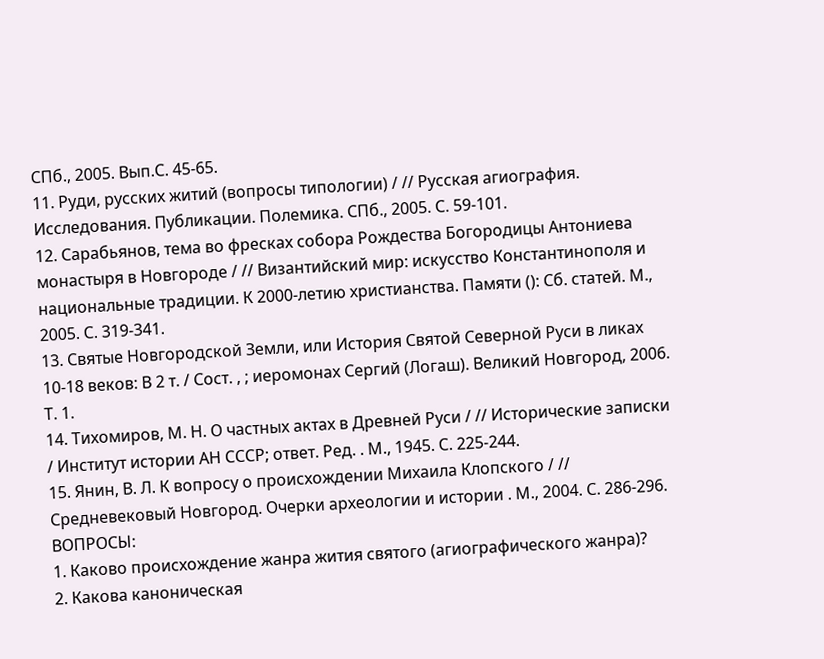СПб., 2005. Вып.С. 45-65.
11. Руди, русских житий (вопросы типологии) / // Русская агиография. Исследования. Публикации. Полемика. СПб., 2005. С. 59-101.
12. Сарабьянов, тема во фресках собора Рождества Богородицы Антониева монастыря в Новгороде / // Византийский мир: искусство Константинополя и национальные традиции. К 2000-летию христианства. Памяти (): Сб. статей. М., 2005. С. 319-341.
13. Святые Новгородской Земли, или История Святой Северной Руси в ликах 10-18 веков: В 2 т. / Сост. , ; иеромонах Сергий (Логаш). Великий Новгород, 2006. Т. 1.
14. Тихомиров, М. Н. О частных актах в Древней Руси / // Исторические записки / Институт истории АН СССР; ответ. Ред. . М., 1945. С. 225-244.
15. Янин, В. Л. К вопросу о происхождении Михаила Клопского / // Средневековый Новгород. Очерки археологии и истории . М., 2004. С. 286-296.
ВОПРОСЫ:
1. Каково происхождение жанра жития святого (агиографического жанра)?
2. Какова каноническая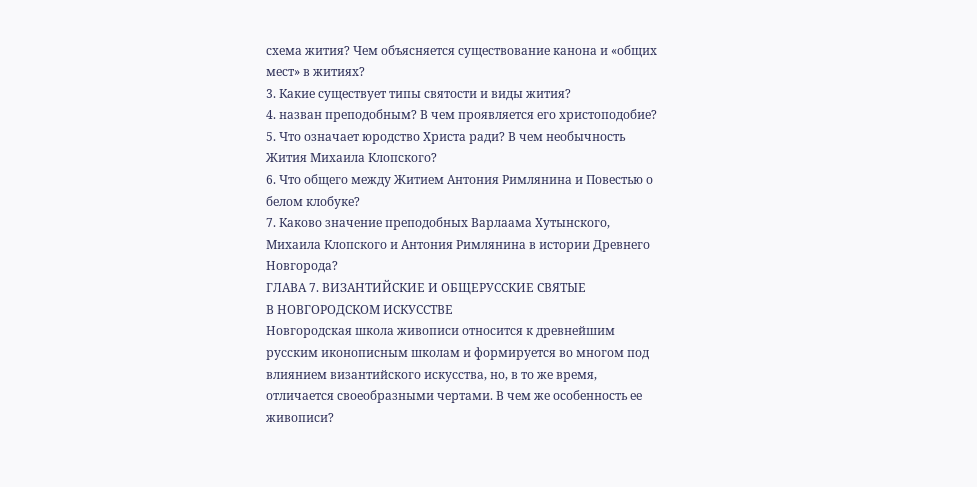схема жития? Чем объясняется существование канона и «общих мест» в житиях?
3. Какие существует типы святости и виды жития?
4. назван преподобным? В чем проявляется его христоподобие?
5. Что означает юродство Христа ради? В чем необычность Жития Михаила Клопского?
6. Что общего между Житием Антония Римлянина и Повестью о белом клобуке?
7. Каково значение преподобных Варлаама Хутынского, Михаила Клопского и Антония Римлянина в истории Древнего Новгорода?
ГЛАВА 7. ВИЗАНТИЙСКИЕ И ОБЩЕРУССКИЕ СВЯТЫЕ
В НОВГОРОДСКОМ ИСКУССТВЕ
Новгородская школа живописи относится к древнейшим русским иконописным школам и формируется во многом под влиянием византийского искусства, но, в то же время, отличается своеобразными чертами. В чем же особенность ее живописи?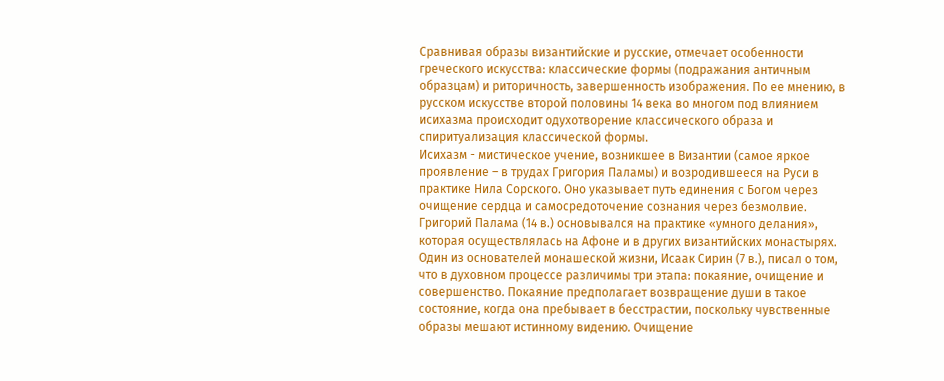Сравнивая образы византийские и русские, отмечает особенности греческого искусства: классические формы (подражания античным образцам) и риторичность, завершенность изображения. По ее мнению, в русском искусстве второй половины 14 века во многом под влиянием исихазма происходит одухотворение классического образа и спиритуализация классической формы.
Исихазм - мистическое учение, возникшее в Византии (самое яркое проявление – в трудах Григория Паламы) и возродившееся на Руси в практике Нила Сорского. Оно указывает путь единения с Богом через очищение сердца и самосредоточение сознания через безмолвие. Григорий Палама (14 в.) основывался на практике «умного делания», которая осуществлялась на Афоне и в других византийских монастырях. Один из основателей монашеской жизни, Исаак Сирин (7 в.), писал о том, что в духовном процессе различимы три этапа: покаяние, очищение и совершенство. Покаяние предполагает возвращение души в такое состояние, когда она пребывает в бесстрастии, поскольку чувственные образы мешают истинному видению. Очищение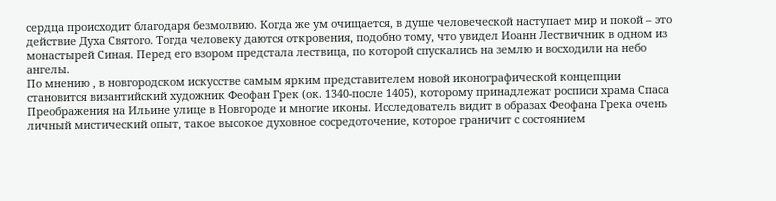сердца происходит благодаря безмолвию. Когда же ум очищается, в душе человеческой наступает мир и покой – это действие Духа Святого. Тогда человеку даются откровения, подобно тому, что увидел Иоанн Лествичник в одном из монастырей Синая. Перед его взором предстала лествица, по которой спускались на землю и восходили на небо ангелы.
По мнению , в новгородском искусстве самым ярким представителем новой иконографической концепции становится византийский художник Феофан Грек (ок. 1340-после 1405), которому принадлежат росписи храма Спаса Преображения на Ильине улице в Новгороде и многие иконы. Исследователь видит в образах Феофана Грека очень личный мистический опыт, такое высокое духовное сосредоточение, которое граничит с состоянием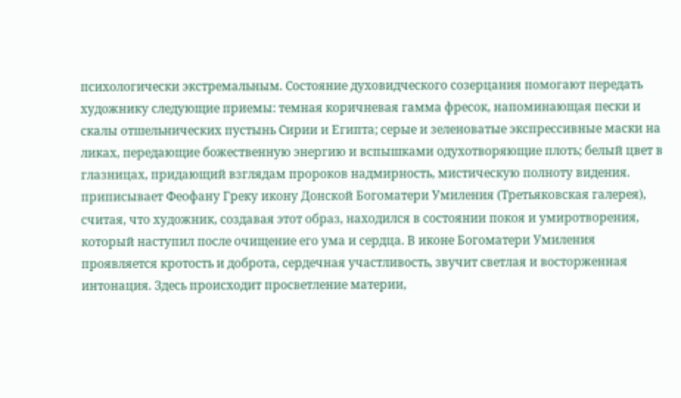психологически экстремальным. Состояние духовидческого созерцания помогают передать художнику следующие приемы: темная коричневая гамма фресок, напоминающая пески и скалы отшельнических пустынь Сирии и Египта; серые и зеленоватые экспрессивные маски на ликах, передающие божественную энергию и вспышками одухотворяющие плоть; белый цвет в глазницах, придающий взглядам пророков надмирность, мистическую полноту видения. приписывает Феофану Греку икону Донской Богоматери Умиления (Третьяковская галерея), считая, что художник, создавая этот образ, находился в состоянии покоя и умиротворения, который наступил после очищение его ума и сердца. В иконе Богоматери Умиления проявляется кротость и доброта, сердечная участливость, звучит светлая и восторженная интонация. Здесь происходит просветление материи,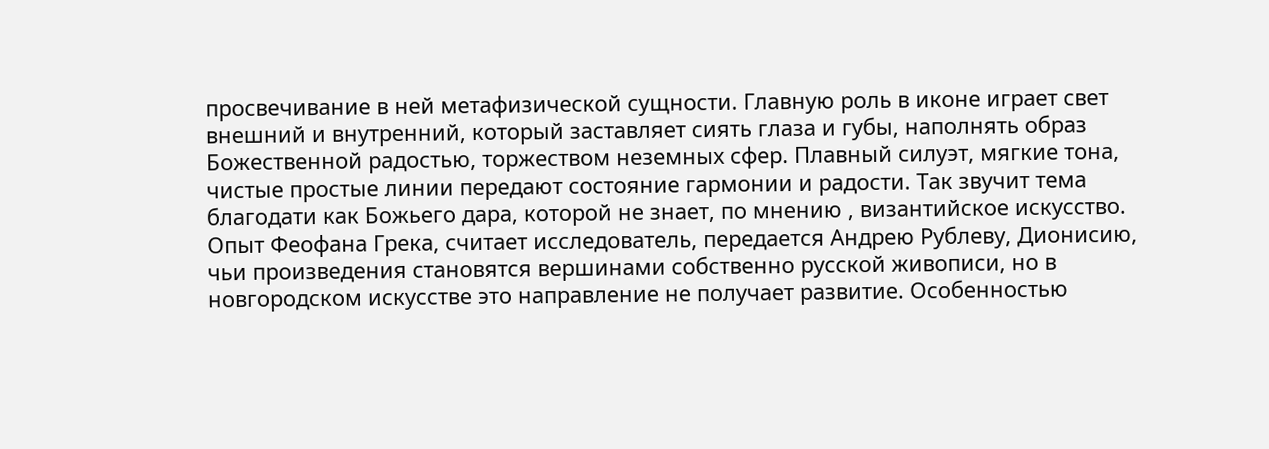просвечивание в ней метафизической сущности. Главную роль в иконе играет свет внешний и внутренний, который заставляет сиять глаза и губы, наполнять образ Божественной радостью, торжеством неземных сфер. Плавный силуэт, мягкие тона, чистые простые линии передают состояние гармонии и радости. Так звучит тема благодати как Божьего дара, которой не знает, по мнению , византийское искусство. Опыт Феофана Грека, считает исследователь, передается Андрею Рублеву, Дионисию, чьи произведения становятся вершинами собственно русской живописи, но в новгородском искусстве это направление не получает развитие. Особенностью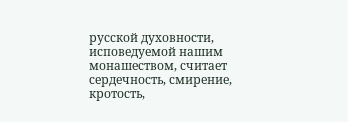русской духовности, исповедуемой нашим монашеством, считает сердечность, смирение, кротость,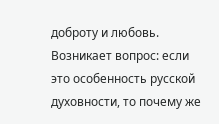доброту и любовь. Возникает вопрос: если это особенность русской духовности, то почему же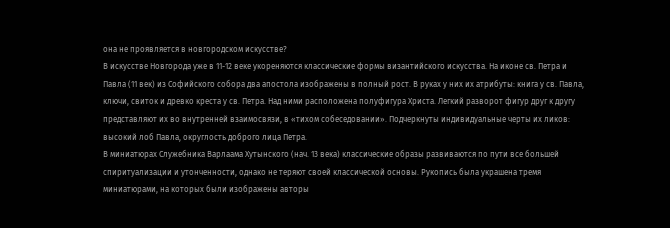она не проявляется в новгородском искусстве?
В искусстве Новгорода уже в 11-12 веке укореняются классические формы византийского искусства. На иконе св. Петра и Павла (11 век) из Софийского собора два апостола изображены в полный рост. В руках у них их атрибуты: книга у св. Павла, ключи, свиток и древко креста у св. Петра. Над ними расположена полуфигура Христа. Легкий разворот фигур друг к другу представляют их во внутренней взаимосвязи, в «тихом собеседовании». Подчеркнуты индивидуальные черты их ликов: высокий лоб Павла, округлость доброго лица Петра.
В миниатюрах Служебника Варлаама Хутынского (нач. 13 века) классические образы развиваются по пути все большей спиритуализации и утонченности, однако не теряют своей классической основы. Рукопись была украшена тремя миниатюрами, на которых были изображены авторы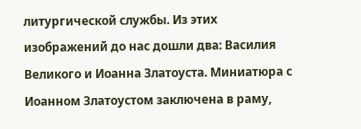литургической службы. Из этих изображений до нас дошли два: Василия Великого и Иоанна Златоуста. Миниатюра с Иоанном Златоустом заключена в раму,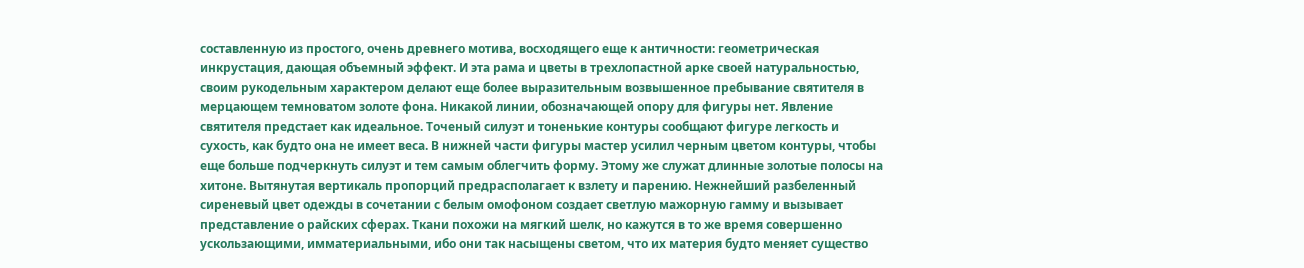составленную из простого, очень древнего мотива, восходящего еще к античности: геометрическая инкрустация, дающая объемный эффект. И эта рама и цветы в трехлопастной арке своей натуральностью, своим рукодельным характером делают еще более выразительным возвышенное пребывание святителя в мерцающем темноватом золоте фона. Никакой линии, обозначающей опору для фигуры нет. Явление святителя предстает как идеальное. Точеный силуэт и тоненькие контуры сообщают фигуре легкость и сухость, как будто она не имеет веса. В нижней части фигуры мастер усилил черным цветом контуры, чтобы еще больше подчеркнуть силуэт и тем самым облегчить форму. Этому же служат длинные золотые полосы на хитоне. Вытянутая вертикаль пропорций предрасполагает к взлету и парению. Нежнейший разбеленный сиреневый цвет одежды в сочетании с белым омофоном создает светлую мажорную гамму и вызывает представление о райских сферах. Ткани похожи на мягкий шелк, но кажутся в то же время совершенно ускользающими, имматериальными, ибо они так насыщены светом, что их материя будто меняет существо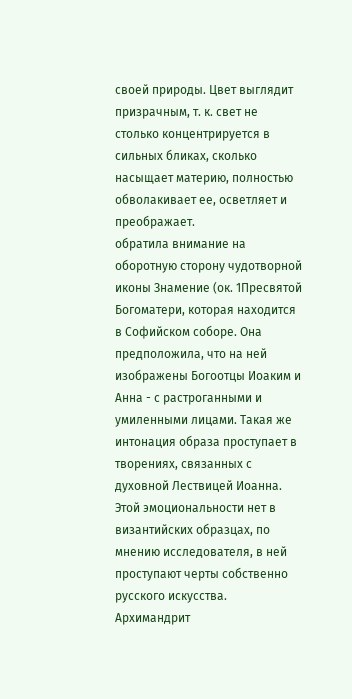своей природы. Цвет выглядит призрачным, т. к. свет не столько концентрируется в сильных бликах, сколько насыщает материю, полностью обволакивает ее, осветляет и преображает.
обратила внимание на оборотную сторону чудотворной иконы Знамение (ок. 1Пресвятой Богоматери, которая находится в Софийском соборе. Она предположила, что на ней изображены Богоотцы Иоаким и Анна - с растроганными и умиленными лицами. Такая же интонация образа проступает в творениях, связанных с духовной Лествицей Иоанна. Этой эмоциональности нет в византийских образцах, по мнению исследователя, в ней проступают черты собственно русского искусства. Архимандрит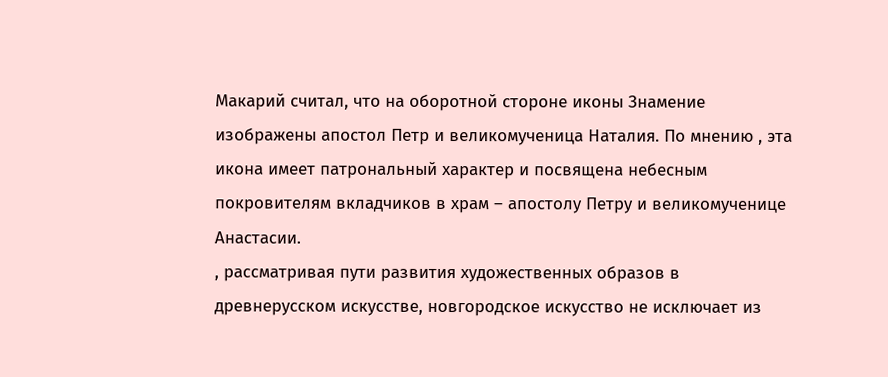Макарий считал, что на оборотной стороне иконы Знамение изображены апостол Петр и великомученица Наталия. По мнению , эта икона имеет патрональный характер и посвящена небесным покровителям вкладчиков в храм – апостолу Петру и великомученице Анастасии.
, рассматривая пути развития художественных образов в древнерусском искусстве, новгородское искусство не исключает из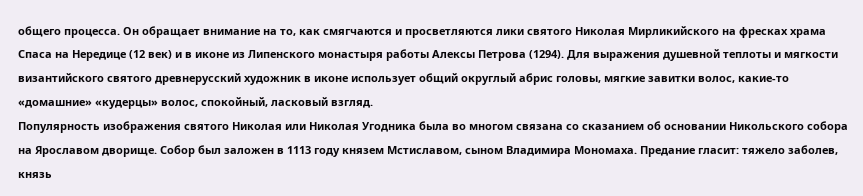общего процесса. Он обращает внимание на то, как смягчаются и просветляются лики святого Николая Мирликийского на фресках храма Спаса на Нередице (12 век) и в иконе из Липенского монастыря работы Алексы Петрова (1294). Для выражения душевной теплоты и мягкости византийского святого древнерусский художник в иконе использует общий округлый абрис головы, мягкие завитки волос, какие-то «домашние» «кудерцы» волос, спокойный, ласковый взгляд.
Популярность изображения святого Николая или Николая Угодника была во многом связана со сказанием об основании Никольского собора на Ярославом дворище. Собор был заложен в 1113 году князем Мстиславом, сыном Владимира Мономаха. Предание гласит: тяжело заболев, князь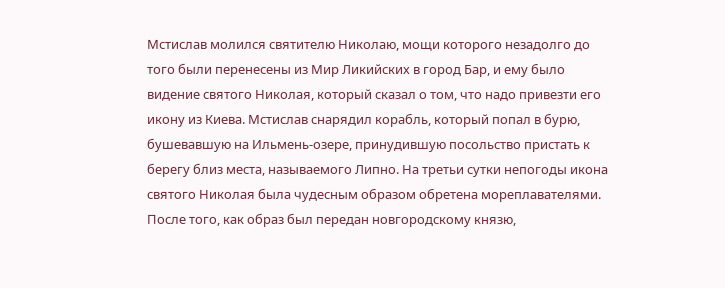Мстислав молился святителю Николаю, мощи которого незадолго до того были перенесены из Мир Ликийских в город Бар, и ему было видение святого Николая, который сказал о том, что надо привезти его икону из Киева. Мстислав снарядил корабль, который попал в бурю, бушевавшую на Ильмень-озере, принудившую посольство пристать к берегу близ места, называемого Липно. На третьи сутки непогоды икона святого Николая была чудесным образом обретена мореплавателями. После того, как образ был передан новгородскому князю,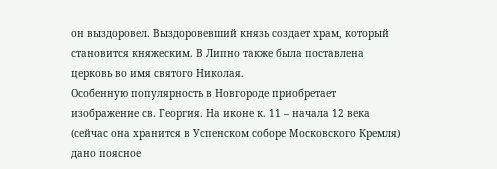он выздоровел. Выздоровевший князь создает храм, который становится княжеским. В Липно также была поставлена церковь во имя святого Николая.
Особенную популярность в Новгороде приобретает изображение св. Георгия. На иконе к. 11 – начала 12 века (сейчас она хранится в Успенском соборе Московского Кремля) дано поясное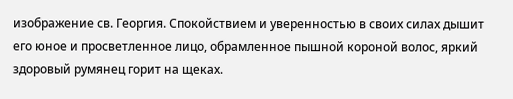изображение св. Георгия. Спокойствием и уверенностью в своих силах дышит его юное и просветленное лицо, обрамленное пышной короной волос, яркий здоровый румянец горит на щеках.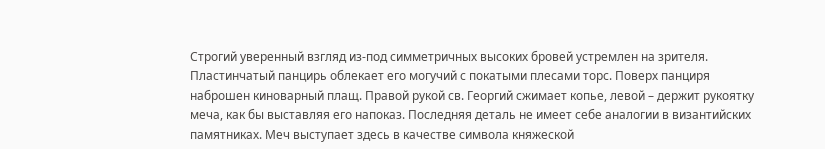Строгий уверенный взгляд из-под симметричных высоких бровей устремлен на зрителя. Пластинчатый панцирь облекает его могучий с покатыми плесами торс. Поверх панциря наброшен киноварный плащ. Правой рукой св. Георгий сжимает копье, левой – держит рукоятку меча, как бы выставляя его напоказ. Последняя деталь не имеет себе аналогии в византийских памятниках. Меч выступает здесь в качестве символа княжеской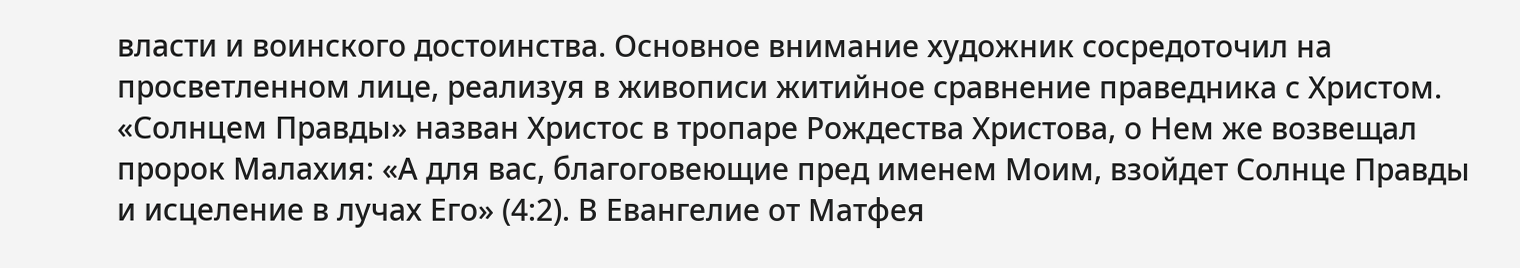власти и воинского достоинства. Основное внимание художник сосредоточил на просветленном лице, реализуя в живописи житийное сравнение праведника с Христом. «Солнцем Правды» назван Христос в тропаре Рождества Христова, о Нем же возвещал пророк Малахия: «А для вас, благоговеющие пред именем Моим, взойдет Солнце Правды и исцеление в лучах Его» (4:2). В Евангелие от Матфея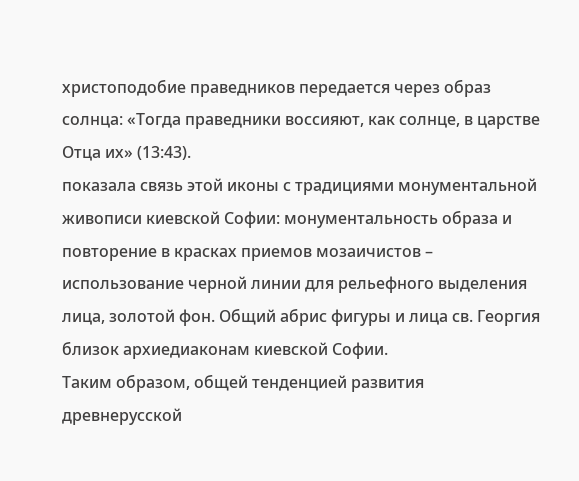христоподобие праведников передается через образ солнца: «Тогда праведники воссияют, как солнце, в царстве Отца их» (13:43).
показала связь этой иконы с традициями монументальной живописи киевской Софии: монументальность образа и повторение в красках приемов мозаичистов – использование черной линии для рельефного выделения лица, золотой фон. Общий абрис фигуры и лица св. Георгия близок архиедиаконам киевской Софии.
Таким образом, общей тенденцией развития древнерусской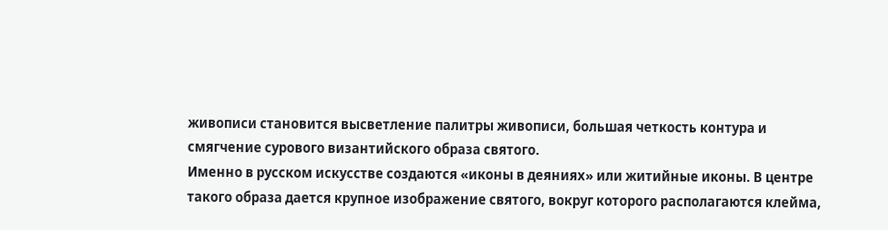живописи становится высветление палитры живописи, большая четкость контура и смягчение сурового византийского образа святого.
Именно в русском искусстве создаются «иконы в деяниях» или житийные иконы. В центре такого образа дается крупное изображение святого, вокруг которого располагаются клейма,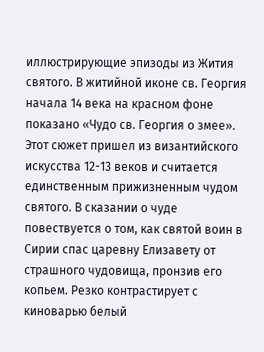иллюстрирующие эпизоды из Жития святого. В житийной иконе св. Георгия начала 14 века на красном фоне показано «Чудо св. Георгия о змее». Этот сюжет пришел из византийского искусства 12-13 веков и считается единственным прижизненным чудом святого. В сказании о чуде повествуется о том, как святой воин в Сирии спас царевну Елизавету от страшного чудовища, пронзив его копьем. Резко контрастирует с киноварью белый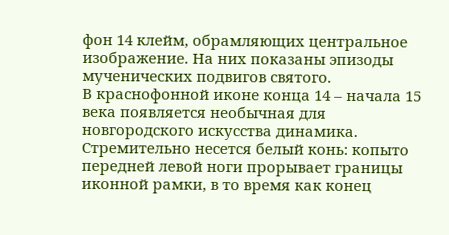фон 14 клейм, обрамляющих центральное изображение. На них показаны эпизоды мученических подвигов святого.
В краснофонной иконе конца 14 – начала 15 века появляется необычная для новгородского искусства динамика. Стремительно несется белый конь: копыто передней левой ноги прорывает границы иконной рамки, в то время как конец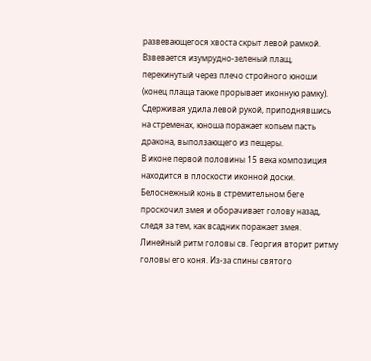развевающегося хвоста скрыт левой рамкой. Взвевается изумрудно-зеленый плащ, перекинутый через плечо стройного юноши (конец плаща также прорывает иконную рамку). Сдерживая удила левой рукой, приподнявшись на стременах, юноша поражает копьем пасть дракона, выползающего из пещеры.
В иконе первой половины 15 века композиция находится в плоскости иконной доски. Белоснежный конь в стремительном беге проскочил змея и оборачивает голову назад, следя за тем, как всадник поражает змея. Линейный ритм головы св. Георгия вторит ритму головы его коня. Из-за спины святого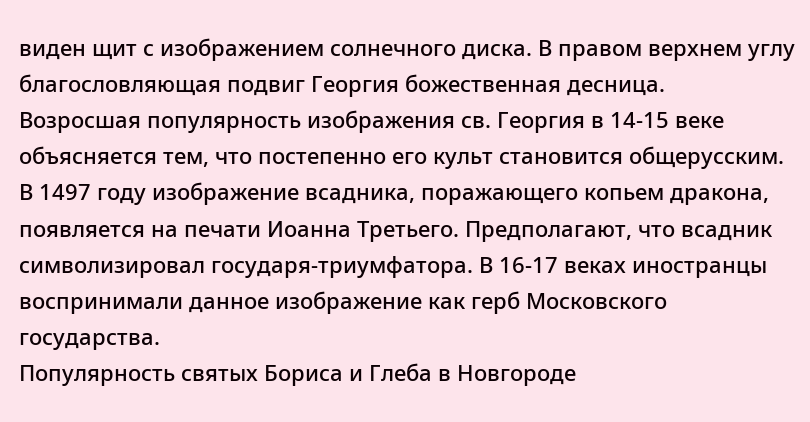виден щит с изображением солнечного диска. В правом верхнем углу благословляющая подвиг Георгия божественная десница.
Возросшая популярность изображения св. Георгия в 14-15 веке объясняется тем, что постепенно его культ становится общерусским. В 1497 году изображение всадника, поражающего копьем дракона, появляется на печати Иоанна Третьего. Предполагают, что всадник символизировал государя-триумфатора. В 16-17 веках иностранцы воспринимали данное изображение как герб Московского государства.
Популярность святых Бориса и Глеба в Новгороде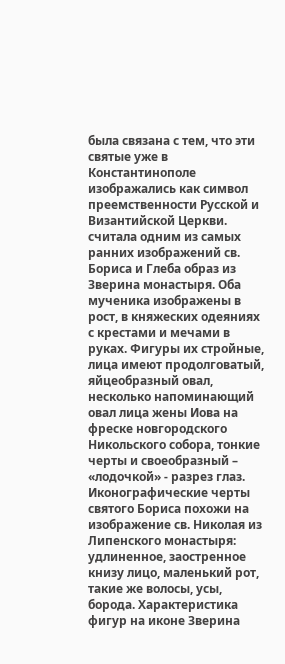была связана с тем, что эти святые уже в Константинополе изображались как символ преемственности Русской и Византийской Церкви. считала одним из самых ранних изображений св. Бориса и Глеба образ из Зверина монастыря. Оба мученика изображены в рост, в княжеских одеяниях с крестами и мечами в руках. Фигуры их стройные, лица имеют продолговатый, яйцеобразный овал, несколько напоминающий овал лица жены Иова на фреске новгородского Никольского собора, тонкие черты и своеобразный – «лодочкой» - разрез глаз. Иконографические черты святого Бориса похожи на изображение св. Николая из Липенского монастыря: удлиненное, заостренное книзу лицо, маленький рот, такие же волосы, усы, борода. Характеристика фигур на иконе Зверина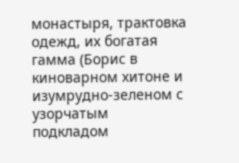монастыря, трактовка одежд, их богатая гамма (Борис в киноварном хитоне и изумрудно-зеленом с узорчатым подкладом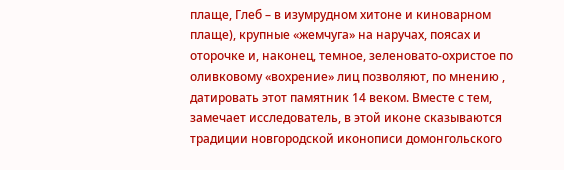плаще, Глеб – в изумрудном хитоне и киноварном плаще), крупные «жемчуга» на наручах, поясах и оторочке и, наконец, темное, зеленовато-охристое по оливковому «вохрение» лиц позволяют, по мнению , датировать этот памятник 14 веком. Вместе с тем, замечает исследователь, в этой иконе сказываются традиции новгородской иконописи домонгольского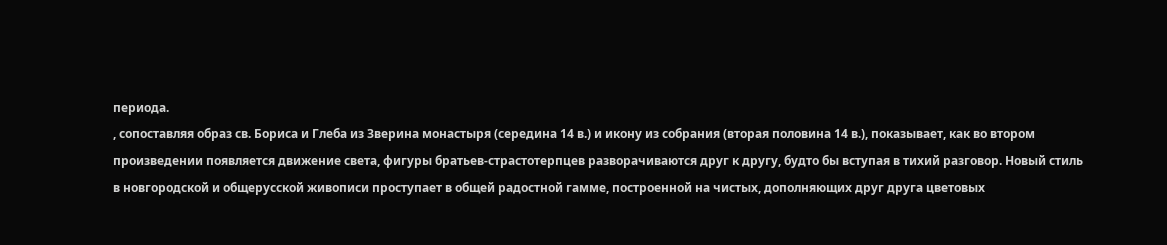периода.
, сопоставляя образ св. Бориса и Глеба из Зверина монастыря (середина 14 в.) и икону из собрания (вторая половина 14 в.), показывает, как во втором произведении появляется движение света, фигуры братьев-страстотерпцев разворачиваются друг к другу, будто бы вступая в тихий разговор. Новый стиль в новгородской и общерусской живописи проступает в общей радостной гамме, построенной на чистых, дополняющих друг друга цветовых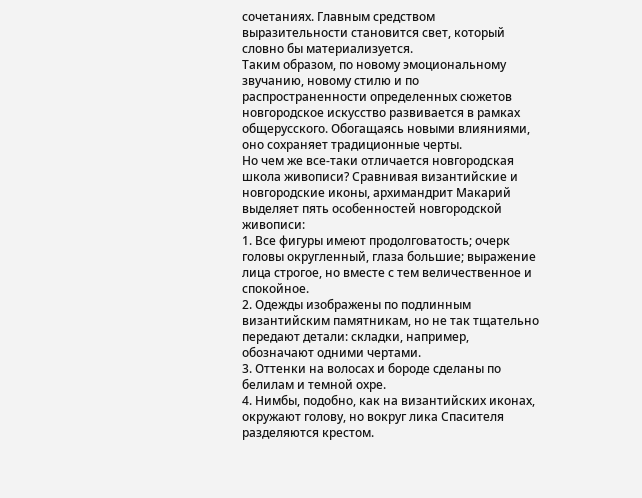сочетаниях. Главным средством выразительности становится свет, который словно бы материализуется.
Таким образом, по новому эмоциональному звучанию, новому стилю и по распространенности определенных сюжетов новгородское искусство развивается в рамках общерусского. Обогащаясь новыми влияниями, оно сохраняет традиционные черты.
Но чем же все-таки отличается новгородская школа живописи? Сравнивая византийские и новгородские иконы, архимандрит Макарий выделяет пять особенностей новгородской живописи:
1. Все фигуры имеют продолговатость; очерк головы округленный, глаза большие; выражение лица строгое, но вместе с тем величественное и спокойное.
2. Одежды изображены по подлинным византийским памятникам, но не так тщательно передают детали: складки, например, обозначают одними чертами.
3. Оттенки на волосах и бороде сделаны по белилам и темной охре.
4. Нимбы, подобно, как на византийских иконах, окружают голову, но вокруг лика Спасителя разделяются крестом.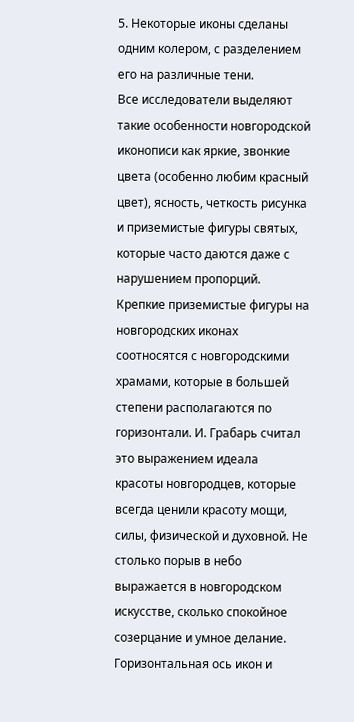5. Некоторые иконы сделаны одним колером, с разделением его на различные тени.
Все исследователи выделяют такие особенности новгородской иконописи как яркие, звонкие цвета (особенно любим красный цвет), ясность, четкость рисунка и приземистые фигуры святых, которые часто даются даже с нарушением пропорций. Крепкие приземистые фигуры на новгородских иконах соотносятся с новгородскими храмами, которые в большей степени располагаются по горизонтали. И. Грабарь считал это выражением идеала красоты новгородцев, которые всегда ценили красоту мощи, силы, физической и духовной. Не столько порыв в небо выражается в новгородском искусстве, сколько спокойное созерцание и умное делание. Горизонтальная ось икон и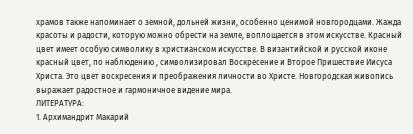храмов также напоминает о земной, дольней жизни, особенно ценимой новгородцами. Жажда красоты и радости, которую можно обрести на земле, воплощается в этом искусстве. Красный цвет имеет особую символику в христианском искусстве. В византийской и русской иконе красный цвет, по наблюдению , символизировал Воскресение и Второе Пришествие Иисуса Христа. Это цвет воскресения и преображения личности во Христе. Новгородская живопись выражает радостное и гармоничное видение мира.
ЛИТЕРАТУРА:
1. Архимандрит Макарий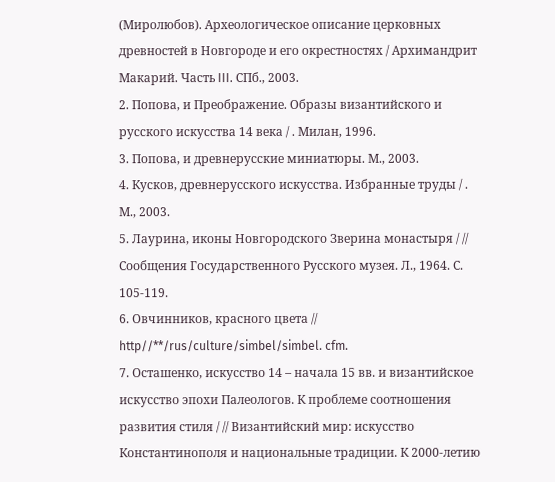(Миролюбов). Археологическое описание церковных древностей в Новгороде и его окрестностях / Архимандрит Макарий. Часть III. СПб., 2003.
2. Попова, и Преображение. Образы византийского и русского искусства 14 века / . Милан, 1996.
3. Попова, и древнерусские миниатюры. М., 2003.
4. Кусков, древнерусского искусства. Избранные труды / . М., 2003.
5. Лаурина, иконы Новгородского Зверина монастыря / // Сообщения Государственного Русского музея. Л., 1964. С. 105-119.
6. Овчинников, красного цвета // http//**/rus/culture/simbel/simbel. cfm.
7. Осташенко, искусство 14 – начала 15 вв. и византийское искусство эпохи Палеологов. К проблеме соотношения развития стиля / // Византийский мир: искусство Константинополя и национальные традиции. К 2000-летию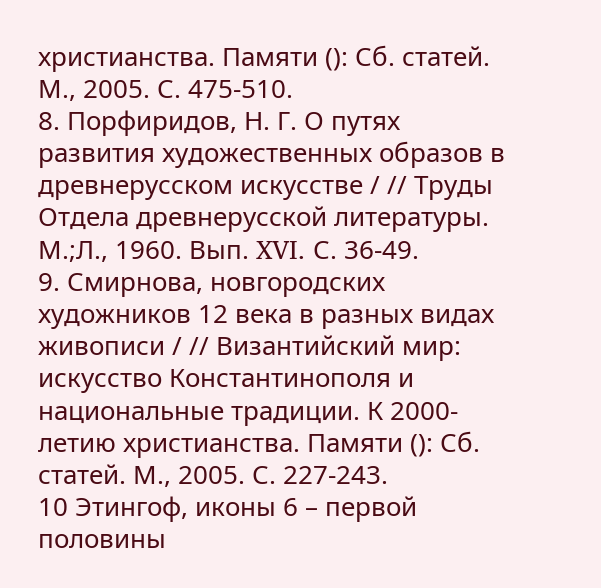христианства. Памяти (): Сб. статей. М., 2005. С. 475-510.
8. Порфиридов, Н. Г. О путях развития художественных образов в древнерусском искусстве / // Труды Отдела древнерусской литературы. М.;Л., 1960. Вып. XVI. С. 36-49.
9. Смирнова, новгородских художников 12 века в разных видах живописи / // Византийский мир: искусство Константинополя и национальные традиции. К 2000-летию христианства. Памяти (): Сб. статей. М., 2005. С. 227-243.
10 Этингоф, иконы 6 – первой половины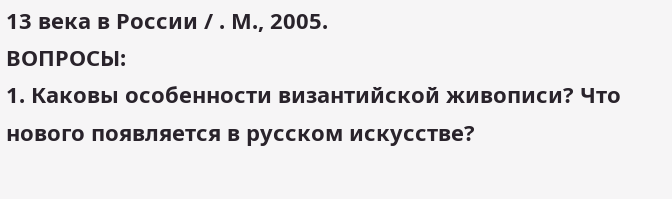13 века в России / . М., 2005.
ВОПРОСЫ:
1. Каковы особенности византийской живописи? Что нового появляется в русском искусстве?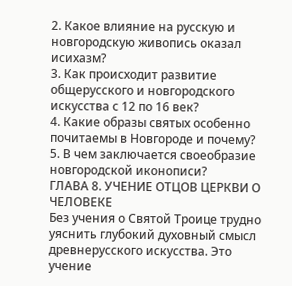2. Какое влияние на русскую и новгородскую живопись оказал исихазм?
3. Как происходит развитие общерусского и новгородского искусства с 12 по 16 век?
4. Какие образы святых особенно почитаемы в Новгороде и почему?
5. В чем заключается своеобразие новгородской иконописи?
ГЛАВА 8. УЧЕНИЕ ОТЦОВ ЦЕРКВИ О ЧЕЛОВЕКЕ
Без учения о Святой Троице трудно уяснить глубокий духовный смысл древнерусского искусства. Это учение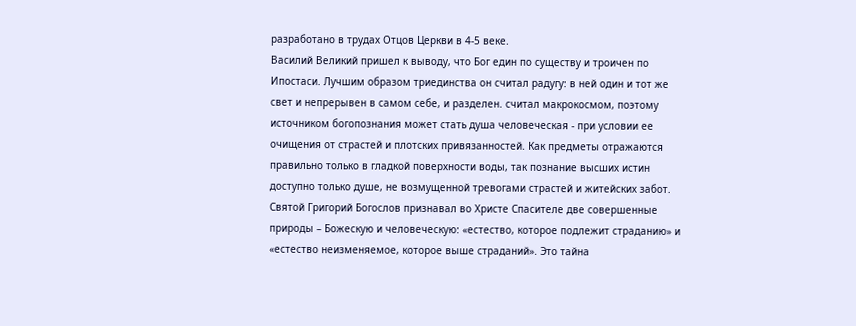разработано в трудах Отцов Церкви в 4-5 веке.
Василий Великий пришел к выводу, что Бог един по существу и троичен по Ипостаси. Лучшим образом триединства он считал радугу: в ней один и тот же свет и непрерывен в самом себе, и разделен. считал макрокосмом, поэтому источником богопознания может стать душа человеческая - при условии ее очищения от страстей и плотских привязанностей. Как предметы отражаются правильно только в гладкой поверхности воды, так познание высших истин доступно только душе, не возмущенной тревогами страстей и житейских забот.
Святой Григорий Богослов признавал во Христе Спасителе две совершенные природы – Божескую и человеческую: «естество, которое подлежит страданию» и «естество неизменяемое, которое выше страданий». Это тайна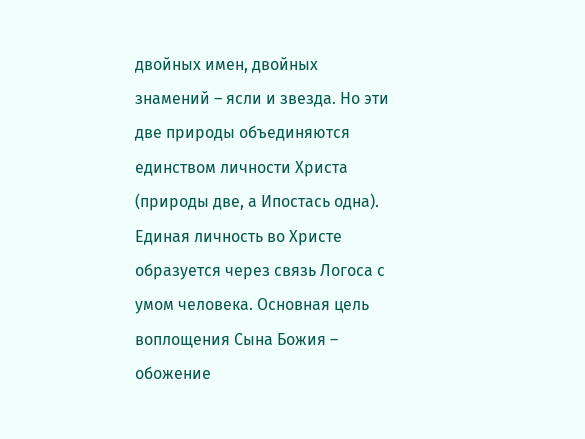двойных имен, двойных знамений – ясли и звезда. Но эти две природы объединяются единством личности Христа (природы две, а Ипостась одна). Единая личность во Христе образуется через связь Логоса с умом человека. Основная цель воплощения Сына Божия – обожение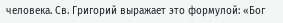человека. Св. Григорий выражает это формулой: «Бог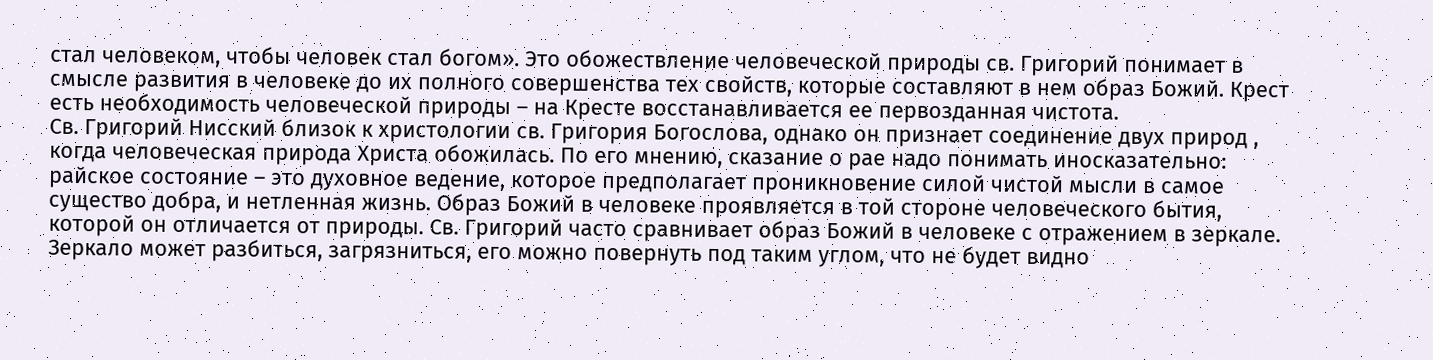стал человеком, чтобы человек стал богом». Это обожествление человеческой природы св. Григорий понимает в смысле развития в человеке до их полного совершенства тех свойств, которые составляют в нем образ Божий. Крест есть необходимость человеческой природы – на Кресте восстанавливается ее первозданная чистота.
Св. Григорий Нисский близок к христологии св. Григория Богослова, однако он признает соединение двух природ , когда человеческая природа Христа обожилась. По его мнению, сказание о рае надо понимать иносказательно: райское состояние – это духовное ведение, которое предполагает проникновение силой чистой мысли в самое существо добра, и нетленная жизнь. Образ Божий в человеке проявляется в той стороне человеческого бытия, которой он отличается от природы. Св. Григорий часто сравнивает образ Божий в человеке с отражением в зеркале. Зеркало может разбиться, загрязниться, его можно повернуть под таким углом, что не будет видно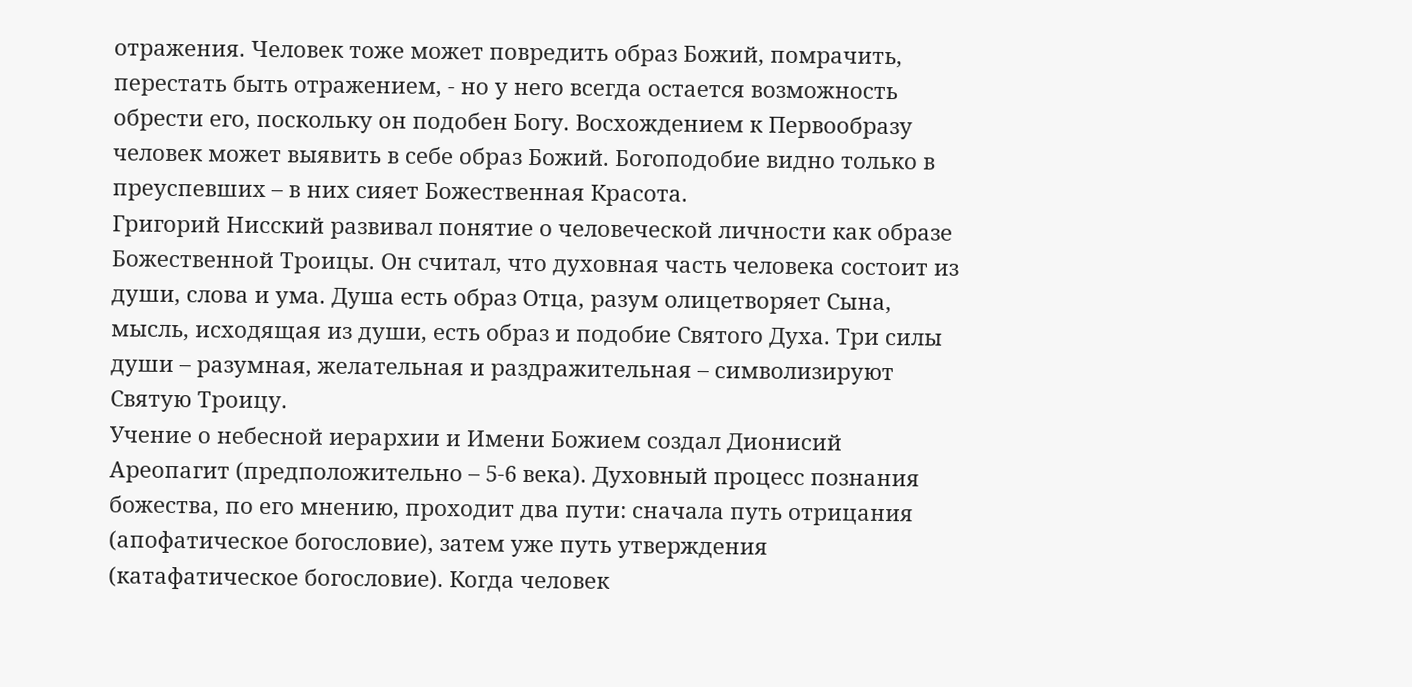отражения. Человек тоже может повредить образ Божий, помрачить, перестать быть отражением, - но у него всегда остается возможность обрести его, поскольку он подобен Богу. Восхождением к Первообразу человек может выявить в себе образ Божий. Богоподобие видно только в преуспевших – в них сияет Божественная Красота.
Григорий Нисский развивал понятие о человеческой личности как образе Божественной Троицы. Он считал, что духовная часть человека состоит из души, слова и ума. Душа есть образ Отца, разум олицетворяет Сына, мысль, исходящая из души, есть образ и подобие Святого Духа. Три силы души – разумная, желательная и раздражительная – символизируют Святую Троицу.
Учение о небесной иерархии и Имени Божием создал Дионисий Ареопагит (предположительно – 5-6 века). Духовный процесс познания божества, по его мнению, проходит два пути: сначала путь отрицания (апофатическое богословие), затем уже путь утверждения (катафатическое богословие). Когда человек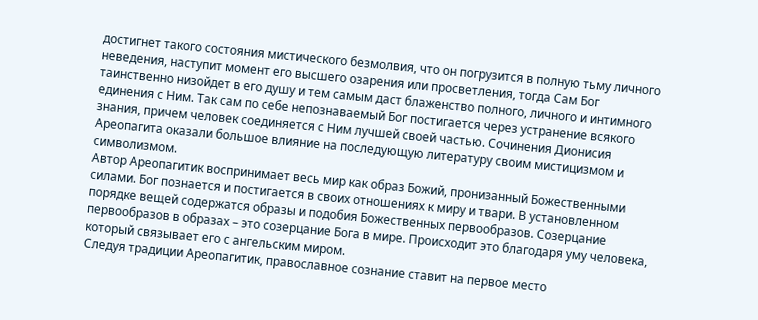достигнет такого состояния мистического безмолвия, что он погрузится в полную тьму личного неведения, наступит момент его высшего озарения или просветления, тогда Сам Бог таинственно низойдет в его душу и тем самым даст блаженство полного, личного и интимного единения с Ним. Так сам по себе непознаваемый Бог постигается через устранение всякого знания, причем человек соединяется с Ним лучшей своей частью. Сочинения Дионисия Ареопагита оказали большое влияние на последующую литературу своим мистицизмом и символизмом.
Автор Ареопагитик воспринимает весь мир как образ Божий, пронизанный Божественными силами. Бог познается и постигается в своих отношениях к миру и твари. В установленном порядке вещей содержатся образы и подобия Божественных первообразов. Созерцание первообразов в образах – это созерцание Бога в мире. Происходит это благодаря уму человека, который связывает его с ангельским миром.
Следуя традиции Ареопагитик, православное сознание ставит на первое место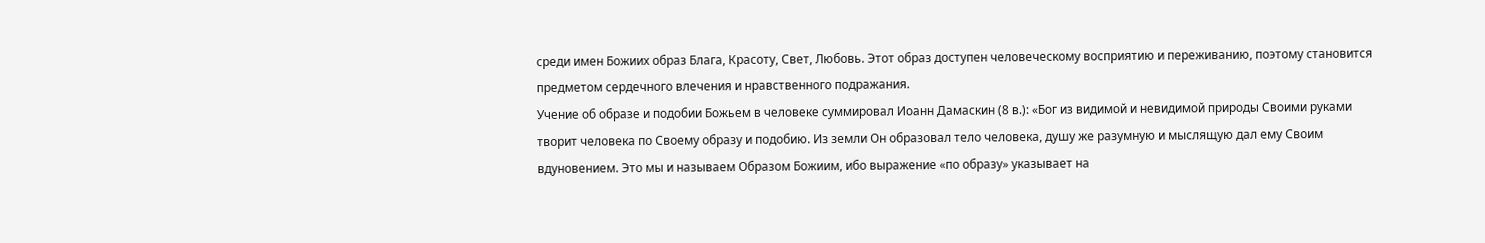среди имен Божиих образ Блага, Красоту, Свет, Любовь. Этот образ доступен человеческому восприятию и переживанию, поэтому становится предметом сердечного влечения и нравственного подражания.
Учение об образе и подобии Божьем в человеке суммировал Иоанн Дамаскин (8 в.): «Бог из видимой и невидимой природы Своими руками творит человека по Своему образу и подобию. Из земли Он образовал тело человека, душу же разумную и мыслящую дал ему Своим вдуновением. Это мы и называем Образом Божиим, ибо выражение «по образу» указывает на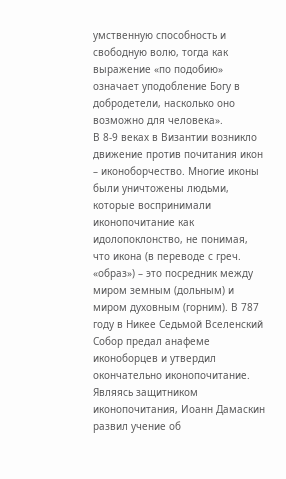умственную способность и свободную волю, тогда как выражение «по подобию» означает уподобление Богу в добродетели, насколько оно возможно для человека».
В 8-9 веках в Византии возникло движение против почитания икон – иконоборчество. Многие иконы были уничтожены людьми, которые воспринимали иконопочитание как идолопоклонство, не понимая, что икона (в переводе с греч. «образ») – это посредник между миром земным (дольным) и миром духовным (горним). В 787 году в Никее Седьмой Вселенский Собор предал анафеме иконоборцев и утвердил окончательно иконопочитание. Являясь защитником иконопочитания, Иоанн Дамаскин развил учение об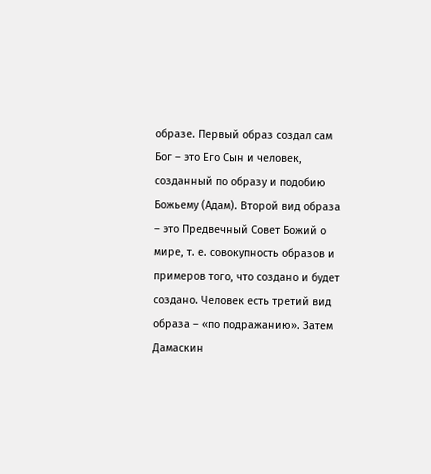образе. Первый образ создал сам Бог – это Его Сын и человек, созданный по образу и подобию Божьему (Адам). Второй вид образа – это Предвечный Совет Божий о мире, т. е. совокупность образов и примеров того, что создано и будет создано. Человек есть третий вид образа – «по подражанию». Затем Дамаскин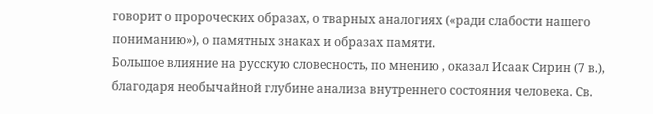говорит о пророческих образах, о тварных аналогиях («ради слабости нашего пониманию»), о памятных знаках и образах памяти.
Большое влияние на русскую словесность, по мнению , оказал Исаак Сирин (7 в.), благодаря необычайной глубине анализа внутреннего состояния человека. Св.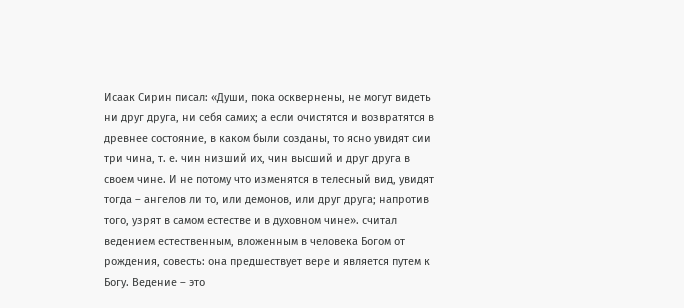Исаак Сирин писал: «Души, пока осквернены, не могут видеть ни друг друга, ни себя самих; а если очистятся и возвратятся в древнее состояние, в каком были созданы, то ясно увидят сии три чина, т. е. чин низший их, чин высший и друг друга в своем чине. И не потому что изменятся в телесный вид, увидят тогда – ангелов ли то, или демонов, или друг друга; напротив того, узрят в самом естестве и в духовном чине». считал ведением естественным, вложенным в человека Богом от рождения, совесть: она предшествует вере и является путем к Богу. Ведение – это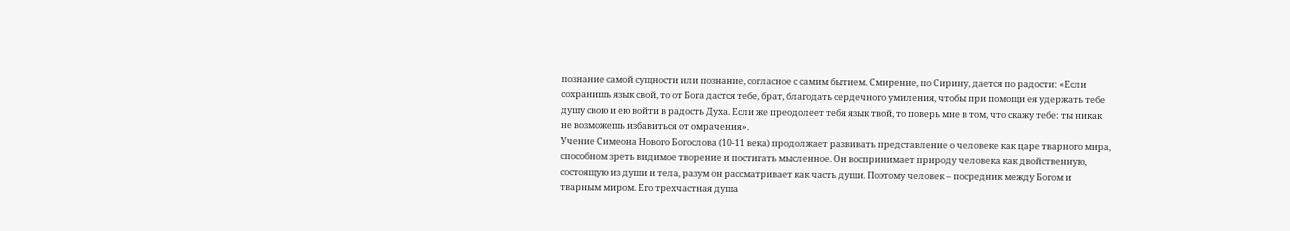познание самой сущности или познание, согласное с самим бытием. Смирение, по Сирину, дается по радости: «Если сохранишь язык свой, то от Бога дастся тебе, брат, благодать сердечного умиления, чтобы при помощи ея удержать тебе душу свою и ею войти в радость Духа. Если же преодолеет тебя язык твой, то поверь мне в том, что скажу тебе: ты никак не возможешь избавиться от омрачения».
Учение Симеона Нового Богослова (10-11 века) продолжает развивать представление о человеке как царе тварного мира, способном зреть видимое творение и постигать мысленное. Он воспринимает природу человека как двойственную, состоящую из души и тела, разум он рассматривает как часть души. Поэтому человек – посредник между Богом и тварным миром. Его трехчастная душа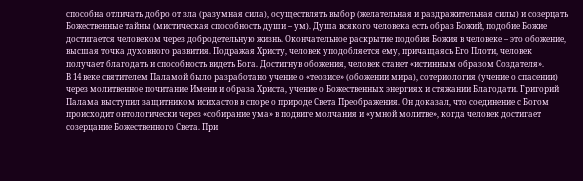способна отличать добро от зла (разумная сила), осуществлять выбор (желательная и раздражительная силы) и созерцать Божественные тайны (мистическая способность души – ум). Душа всякого человека есть образ Божий, подобие Божие достигается человеком через добродетельную жизнь. Окончательное раскрытие подобия Божия в человеке – это обожение, высшая точка духовного развития. Подражая Христу, человек уподобляется ему, причащаясь Его Плоти, человек получает благодать и способность видеть Бога. Достигнув обожения, человек станет «истинным образом Создателя».
В 14 веке святителем Паламой было разработано учение о «теозисе» (обожении мира), сотериология (учение о спасении) через молитвенное почитание Имени и образа Христа, учение о Божественных энергиях и стяжании Благодати. Григорий Палама выступил защитником исихастов в споре о природе Света Преображения. Он доказал, что соединение с Богом происходит онтологически через «собирание ума» в подвиге молчания и «умной молитве», когда человек достигает созерцание Божественного Света. При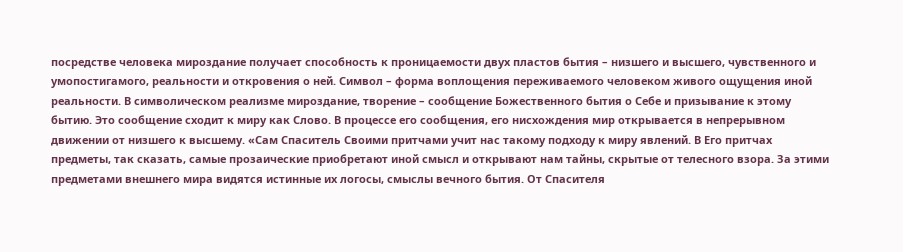посредстве человека мироздание получает способность к проницаемости двух пластов бытия – низшего и высшего, чувственного и умопостигамого, реальности и откровения о ней. Символ – форма воплощения переживаемого человеком живого ощущения иной реальности. В символическом реализме мироздание, творение – сообщение Божественного бытия о Себе и призывание к этому бытию. Это сообщение сходит к миру как Слово. В процессе его сообщения, его нисхождения мир открывается в непрерывном движении от низшего к высшему. «Сам Спаситель Своими притчами учит нас такому подходу к миру явлений. В Его притчах предметы, так сказать, самые прозаические приобретают иной смысл и открывают нам тайны, скрытые от телесного взора. За этими предметами внешнего мира видятся истинные их логосы, смыслы вечного бытия. От Спасителя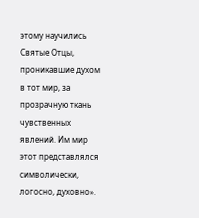этому научились Святые Отцы, проникавшие духом в тот мир, за прозрачную ткань чувственных явлений. Им мир этот представлялся символически, логосно, духовно».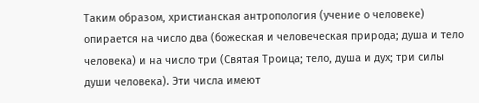Таким образом, христианская антропология (учение о человеке) опирается на число два (божеская и человеческая природа; душа и тело человека) и на число три (Святая Троица; тело, душа и дух; три силы души человека). Эти числа имеют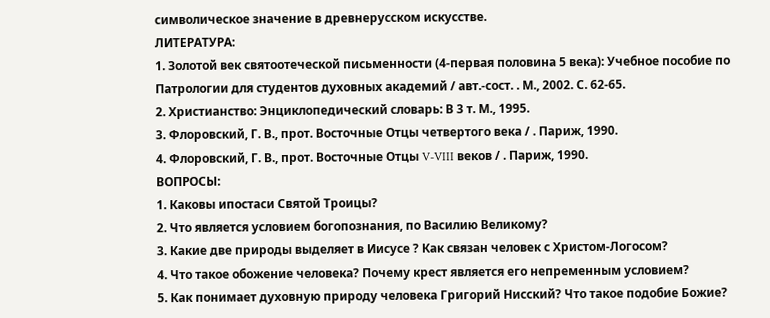символическое значение в древнерусском искусстве.
ЛИТЕРАТУРА:
1. Золотой век святоотеческой письменности (4-первая половина 5 века): Учебное пособие по Патрологии для студентов духовных академий / авт.-сост. . М., 2002. С. 62-65.
2. Христианство: Энциклопедический словарь: В 3 т. М., 1995.
3. Флоровский, Г. В., прот. Восточные Отцы четвертого века / . Париж, 1990.
4. Флоровский, Г. В., прот. Восточные Отцы V-VIII веков / . Париж, 1990.
ВОПРОСЫ:
1. Каковы ипостаси Святой Троицы?
2. Что является условием богопознания, по Василию Великому?
3. Какие две природы выделяет в Иисусе ? Как связан человек с Христом-Логосом?
4. Что такое обожение человека? Почему крест является его непременным условием?
5. Как понимает духовную природу человека Григорий Нисский? Что такое подобие Божие?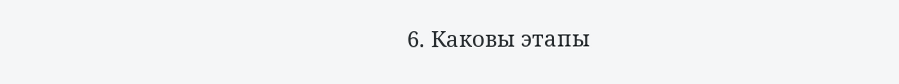6. Каковы этапы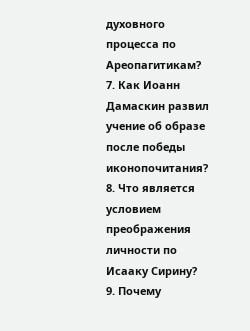духовного процесса по Ареопагитикам?
7. Как Иоанн Дамаскин развил учение об образе после победы иконопочитания?
8. Что является условием преображения личности по Исааку Сирину?
9. Почему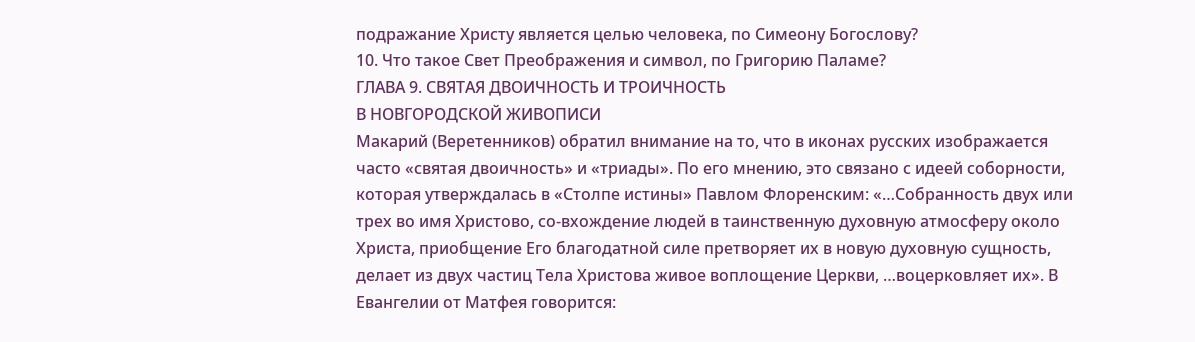подражание Христу является целью человека, по Симеону Богослову?
10. Что такое Свет Преображения и символ, по Григорию Паламе?
ГЛАВА 9. СВЯТАЯ ДВОИЧНОСТЬ И ТРОИЧНОСТЬ
В НОВГОРОДСКОЙ ЖИВОПИСИ
Макарий (Веретенников) обратил внимание на то, что в иконах русских изображается часто «святая двоичность» и «триады». По его мнению, это связано с идеей соборности, которая утверждалась в «Столпе истины» Павлом Флоренским: «…Собранность двух или трех во имя Христово, со-вхождение людей в таинственную духовную атмосферу около Христа, приобщение Его благодатной силе претворяет их в новую духовную сущность, делает из двух частиц Тела Христова живое воплощение Церкви, …воцерковляет их». В Евангелии от Матфея говорится: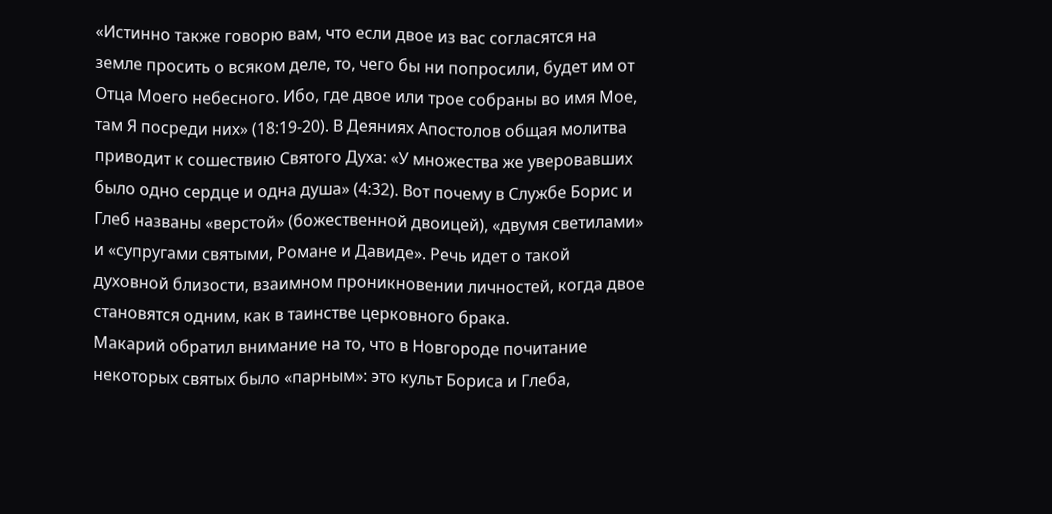«Истинно также говорю вам, что если двое из вас согласятся на земле просить о всяком деле, то, чего бы ни попросили, будет им от Отца Моего небесного. Ибо, где двое или трое собраны во имя Мое, там Я посреди них» (18:19-20). В Деяниях Апостолов общая молитва приводит к сошествию Святого Духа: «У множества же уверовавших было одно сердце и одна душа» (4:32). Вот почему в Службе Борис и Глеб названы «верстой» (божественной двоицей), «двумя светилами» и «супругами святыми, Романе и Давиде». Речь идет о такой духовной близости, взаимном проникновении личностей, когда двое становятся одним, как в таинстве церковного брака.
Макарий обратил внимание на то, что в Новгороде почитание некоторых святых было «парным»: это культ Бориса и Глеба,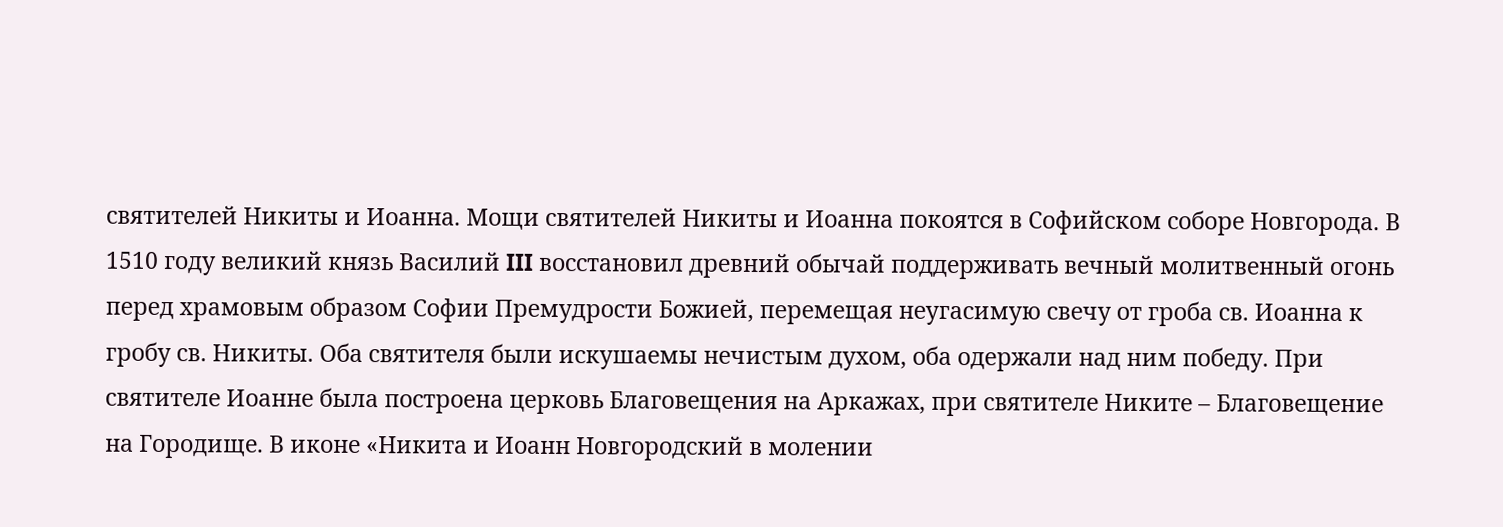святителей Никиты и Иоанна. Мощи святителей Никиты и Иоанна покоятся в Софийском соборе Новгорода. В 1510 году великий князь Василий III восстановил древний обычай поддерживать вечный молитвенный огонь перед храмовым образом Софии Премудрости Божией, перемещая неугасимую свечу от гроба св. Иоанна к гробу св. Никиты. Оба святителя были искушаемы нечистым духом, оба одержали над ним победу. При святителе Иоанне была построена церковь Благовещения на Аркажах, при святителе Никите – Благовещение на Городище. В иконе «Никита и Иоанн Новгородский в молении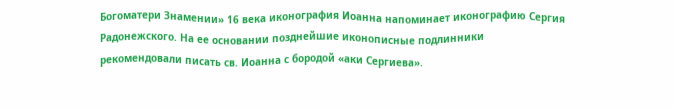Богоматери Знамении» 16 века иконография Иоанна напоминает иконографию Сергия Радонежского. На ее основании позднейшие иконописные подлинники рекомендовали писать св. Иоанна с бородой «аки Сергиева».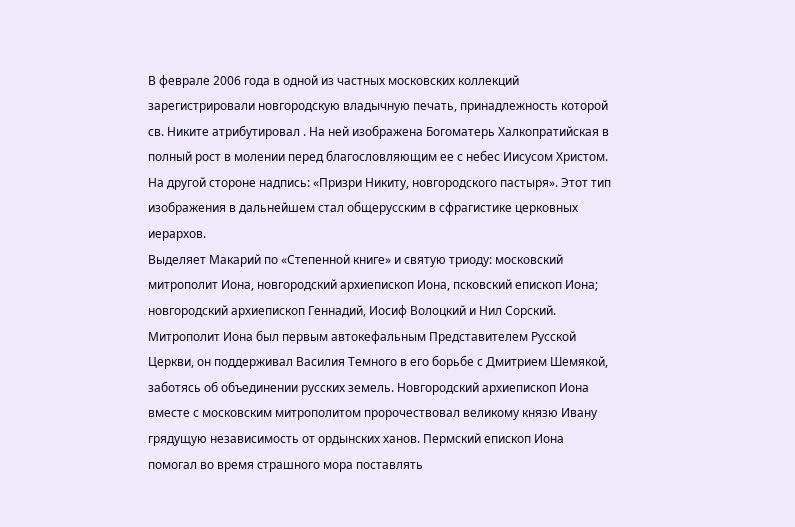В феврале 2006 года в одной из частных московских коллекций зарегистрировали новгородскую владычную печать, принадлежность которой св. Никите атрибутировал . На ней изображена Богоматерь Халкопратийская в полный рост в молении перед благословляющим ее с небес Иисусом Христом. На другой стороне надпись: «Призри Никиту, новгородского пастыря». Этот тип изображения в дальнейшем стал общерусским в сфрагистике церковных иерархов.
Выделяет Макарий по «Степенной книге» и святую триоду: московский митрополит Иона, новгородский архиепископ Иона, псковский епископ Иона; новгородский архиепископ Геннадий, Иосиф Волоцкий и Нил Сорский.
Митрополит Иона был первым автокефальным Представителем Русской Церкви, он поддерживал Василия Темного в его борьбе с Дмитрием Шемякой, заботясь об объединении русских земель. Новгородский архиепископ Иона вместе с московским митрополитом пророчествовал великому князю Ивану грядущую независимость от ордынских ханов. Пермский епископ Иона помогал во время страшного мора поставлять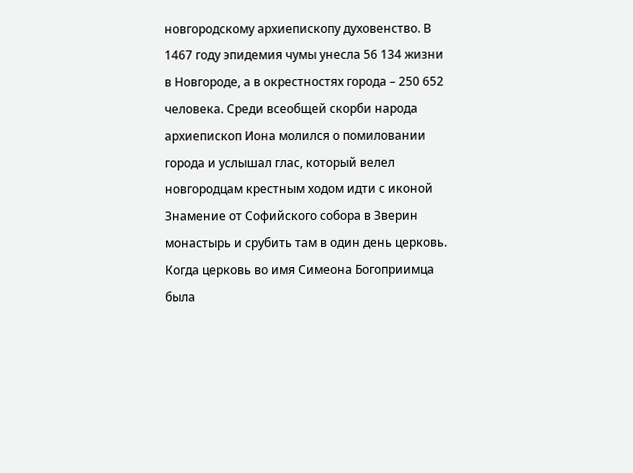новгородскому архиепископу духовенство. В 1467 году эпидемия чумы унесла 56 134 жизни в Новгороде, а в окрестностях города – 250 652 человека. Среди всеобщей скорби народа архиепископ Иона молился о помиловании города и услышал глас, который велел новгородцам крестным ходом идти с иконой Знамение от Софийского собора в Зверин монастырь и срубить там в один день церковь. Когда церковь во имя Симеона Богоприимца была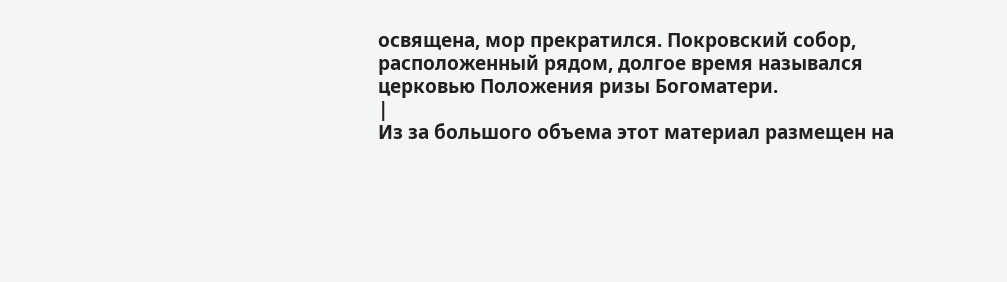освящена, мор прекратился. Покровский собор, расположенный рядом, долгое время назывался церковью Положения ризы Богоматери.
|
Из за большого объема этот материал размещен на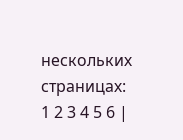нескольких страницах:
1 2 3 4 5 6 |